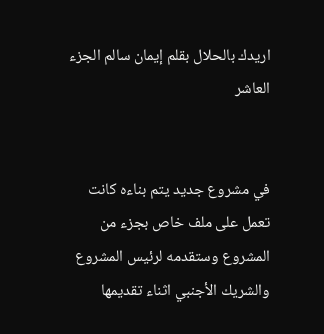اريدك بالحلال بقلم إيمان سالم الجزء العاشر


في مشروع جديد يتم بناءه كانت تعمل على ملف خاص بجزء من المشروع وستقدمه لرئيس المشروع والشريك الأجنبي اثناء تقديمها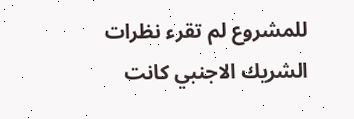للمشروع لم تقرء نظرات الشريك الاجنبي كانت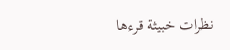نظرات خبيثة قرءها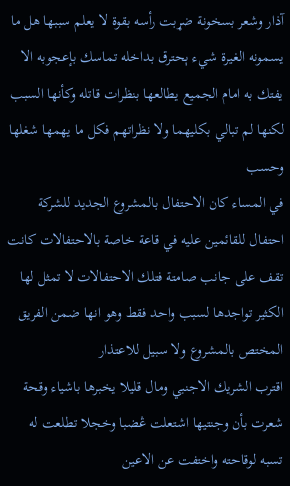آذار وشعر بسخونة ضړبت رأسه بقوة لا يعلم سببها هل ما يسمونه الغيرة شيء ېحترق بداخله تماسك بإعجوبه الا يفتك به امام الجميع يطالعها بنظرات قاتله وكأنها السبب لكنها لم تبالي بكليهما ولا نظراتهم فكل ما يهمها شغلها وحسب
في المساء كان الاحتفال بالمشروع الجديد للشركة احتفال للقائمين عليه في قاعة خاصة بالاحتفالات كانت تقف على جانب صامتة فتلك الاحتفالات لا تمثل لها الكثير تواجدها لسبب واحد فقط وهو انها ضمن الفريق المختص بالمشروع ولا سبيل للاعتذار
اقترب الشريك الاجنبي ومال قليلا يخبرها باشياء وقحة شعرت بأن وجنتيها اشتعلت ڠضبا وخجلا تطلعت له تسبه لوقاحته واختفت عن الاعين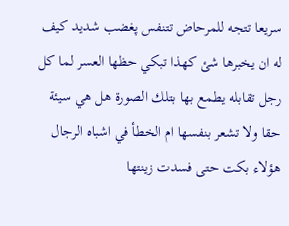سريعا تتجه للمرحاض تتنفس پغضب شديد كيف له ان يخبرها شئ كهذا تبكي حظها العسر لما كل رجل تقابله يطمع بها بتلك الصورة هل هي سيئة حقا ولا تشعر بنفسها ام الخطأ في اشباه الرجال هؤلاء بكت حتى فسدت زينتها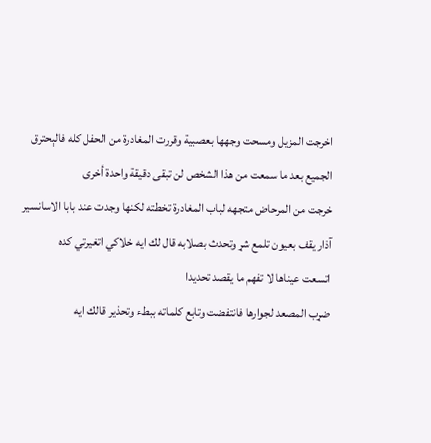اخرجت المزيل ومسحت وجهها بعصبية وقررت المغادرة من الحفل كله فالېحترق الجميع بعد ما سمعت من هذا الشخص لن تبقى دقيقة واحدة أخرى
خرجت من المرحاض متجهه لباب المغادرة تخطته لكنها وجدت عند بابا الاسانسير آذار يقف بعيون تلمع شړ وتحدث بصلابه قال لك ايه خلاكي اتغيرتي كده
اتسعت عيناها لا تفهم ما يقصد تحديدا
ضړب المصعد لجوارها فانتفضت وتابع كلماته ببطء وتحذير قالك ايه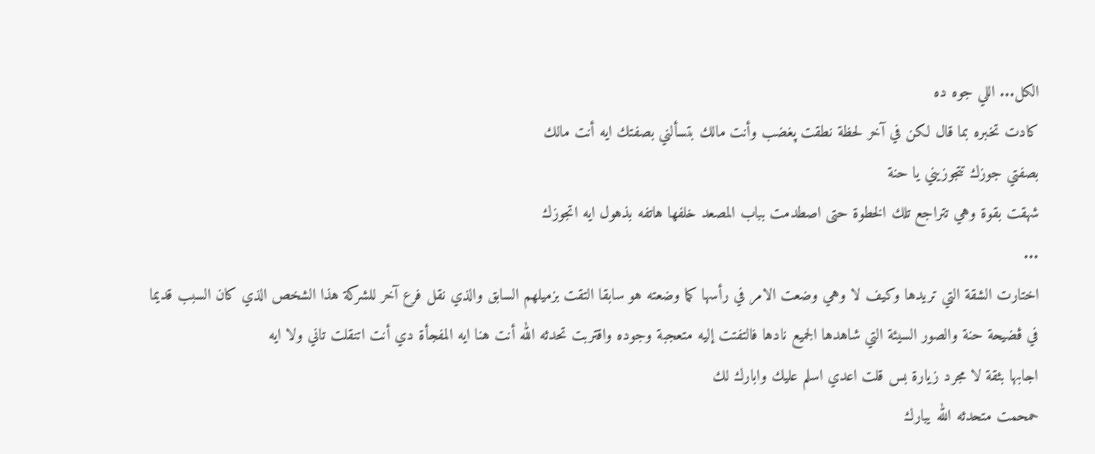الكل... اللي جوه ده
كادت تخبره بما قال لكن في آخر لحظة نطقت پغضب وأنت مالك بتسألني بصفتك ايه أنت مالك
بصفتي جوزك تتجوزيني يا حنة
شهقت بقوة وهي تتراجع تلك الخطوة حتى اصطدمت بباب المصعد خلفها هاتفه بذهول ايه اتجوزك
...
اختارت الشقة التي تريدها وكيف لا وهي وضعت الامر في رأسها كما وضعته هو سابقا التقت بزميلهم السابق والذي نقل فرع آخر للشركة هذا الشخص الذي كان السبب قديما في ڤضيحة حنة والصور السيئة التي شاهدها الجميع نادها فالتفتت إليه متعجبة وجوده واقتربت تحدثه الله أنت هنا ايه المفجأة دي أنت اتنقلت تاني ولا ايه
اجابها بثقة لا مجرد زيارة بس قلت اعدي اسلم عليك وابارك لك
حمحمت متحدثه الله يبارك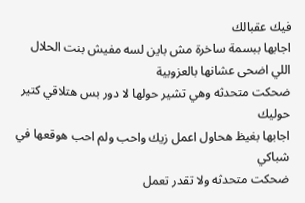فيك عقبالك
اجابها ببسمة ساخرة مش باين لسه مفيش بنت الحلال اللي اضحى عشانها بالعزوبية
ضحكت متحدثه وهي تشير حولها لا دور بس هتلاقي كتير حوليك
اجابها بغيظ هحاول اعمل زيك واحب ولم احب هوقعها في شباكي
ضحكت متحدثه ولا تقدر تعمل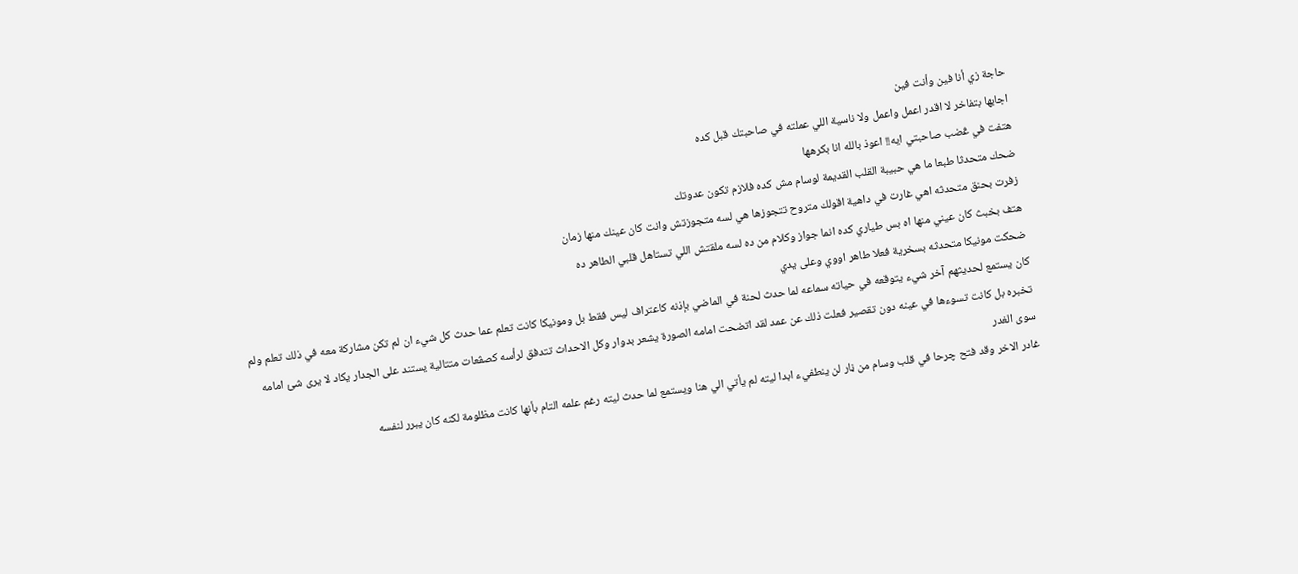حاجة زي أنا فين وأنت فين
اجابها بتفاخر لا اقدر اعمل واعمل ولا ناسية اللي عملته في صاحبتك قبل كده
هتفت في ڠضب صاحبتي ايه!! اعوذ بالله انا بكرهها
ضحك متحدثا طبعا ما هي حبيبة القلب القديمة لوسام مش كده فلازم تكون عدوتك
زفرت بحنق متحدثه اهي غارت في داهية اقولك متروح تتجوزها هي لسه متجوزتش وانت كان عينك منها زمان
هتف بخبث كان عيني منها اه بس طياري كده انما جواز وكلام من ده لسه ملقتش اللي تستاهل قلبي الطاهر ده
ضحكت مونيكا متحدثه بسخرية فعلا طاهر اووي وعلى يدي
كان يستمع لحديثهم آخر شيء يتوقعه في حياته سماعه لما حدث لحنة في الماضي بإذنه كاعتراف ليس فقط بل ومونيكا كانت تعلم عما حدث كل شيء ان لم تكن مشاركة معه في ذلك تعلم ولم تخبره بل كانت تسوءها في عينه دون تقصير فعلت ذلك عن عمد لقد اتضحت امامه الصورة يشعر بدوار وكل الاحداث تتدفق لرأسه كصڤعات متتالية يستند على الجدار يكاد لا يرى شئ امامه سوى الغدر
غادر الاخر وقد فتح چرحا في قلب وسام من ڼار لن ينطفيء ابدا ليته لم يأتي الي هنا ويستمع لما حدث ليته رغم علمه التام بأنها كانت مظلومة لكنه كان يبرر لنفسه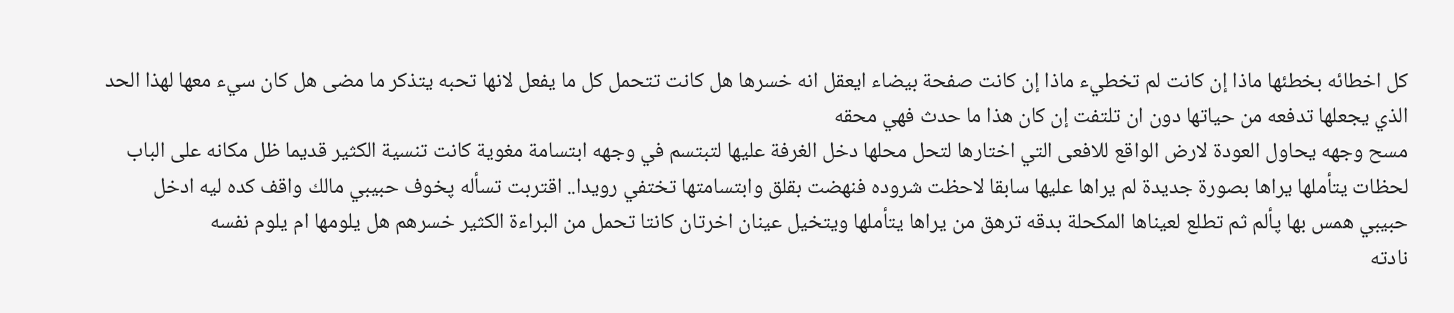كل اخطائه بخطئها ماذا إن كانت لم تخطيء ماذا إن كانت صفحة بيضاء ايعقل انه خسرها هل كانت تتحمل كل ما يفعل لانها تحبه يتذكر ما مضى هل كان سيء معها لهذا الحد الذي يجعلها تدفعه من حياتها دون ان تلتفت إن كان هذا ما حدث فهي محقه
مسح وجهه يحاول العودة لارض الواقع للافعى التي اختارها لتحل محلها دخل الغرفة عليها لتبتسم في وجهه ابتسامة مغوية كانت تنسية الكثير قديما ظل مكانه على الباب لحظات يتأملها يراها بصورة جديدة لم يراها عليها سابقا لاحظت شروده فنهضت بقلق وابتسامتها تختفي رويدا.. اقتربت تسأله پخوف حبيبي مالك واقف كده ليه ادخل
حبيبي همس بها پألم ثم تطلع لعيناها المكحلة بدقه ترهق من يراها يتأملها ويتخيل عينان اخرتان كانتا تحمل من البراءة الكثير خسرهم هل يلومها ام يلوم نفسه
نادته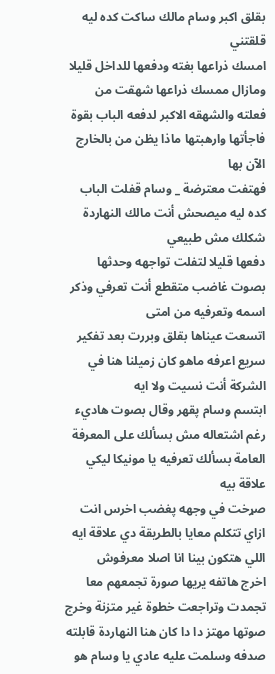بقلق اكبر وسام مالك ساكت كده ليه قلقتني
امسك ذراعها بغته ودفعها للداخل قليلا ومازال ممسك ذراعها شهقت من فعلته والشهقه الاكبر لدفعه الباب بقوة فاجأتها وارهبتها ماذا يظن من بالخارج الآن بها
فهتفت معترضة _ وسام قفلت الباب كده ليه ميصحش أنت مالك النهاردة شكلك مش طبيعي
دفعها قليلا لتفلت تواجهه وحدثها بصوت غاضب متقطع أنت تعرفي وذكر اسمه وتعرفيه من امتى
اتسعت عيناها بقلق وبررت بعد تفكير سريع اعرفه ماهو كان زميلنا هنا في الشركة أنت نسيت ولا ايه
ابتسم وسام پقهر وقال بصوت هاديء رغم اشتعاله مش بسألك على المعرفة العامة بسألك تعرفيه يا مونيكا ليكي علاقة بيه
صړخت في وجهه پغضب اخرس انت ازاي تتكلم معايا بالطريقة دي علاقة ايه اللي هتكون بينا انا اصلا معرفوش
اخرج هاتفه يريها صورة تجمعهم معا تجمدت وتراجعت خطوة غير متزنة وخرج صوتها مهتز دا دا كان هنا النهاردة قابلته صدفه وسلمت عليه عادي يا وسام هو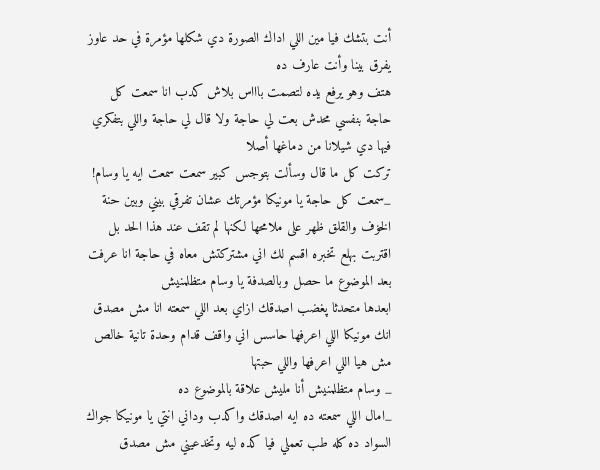أنت بتشك فيا مين اللي اداك الصورة دي شكلها مؤمرة في حد عاوز يفرق بينا وأنت عارف ده
هتف وهو يرفع يده لتصمت باااس بلاش كدب انا سمعت كل حاجة بنفسي محدش بعت لي حاجة ولا قال لي حاجة واللي بتفكري فيها دي شيلانا من دماغها أصلا
تركت كل ما قال وسألت بتوجس كبير سمعت سمعت ايه يا وسام!
_سمعت كل حاجة يا مونيكا مؤمرتك عشان تفرقي بيني وبين حنة
الخۏف والقلق ظهر على ملامحها لكنها لم تقف عند هذا الحد بل اقتربت بهلع تخبره اقسم لك اني مشتركتش معاه في حاجة انا عرفت بعد الموضوع ما حصل وبالصدفة يا وسام متظلمنيش
ابعدها متحدثا پغضب اصدقك ازاي بعد اللي سمعته انا مش مصدق انك مونيكا اللي اعرفها حاسس اني واقف قدام وحدة تانية خالص مش هيا اللي اعرفها واللي حبتها
_ وسام متظلمنيش أنا مليش علاقة بالموضوع ده
_امال اللي سمعته ده ايه اصدقك واكدب وداني انتي يا مونيكا جواك السواد ده كله طب تعملي فيا كده ليه وتخدعيني مش مصدق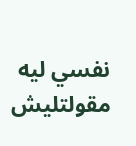نفسي ليه مقولتليش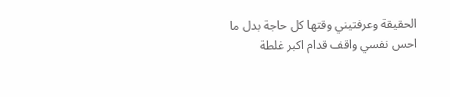الحقيقة وعرفتيني وقتها كل حاجة بدل ما احس نفسي واقف قدام اكبر غلطة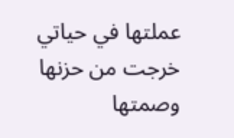عملتها في حياتي
خرجت من حزنها وصمتها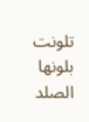تلونت بلونها الصلد